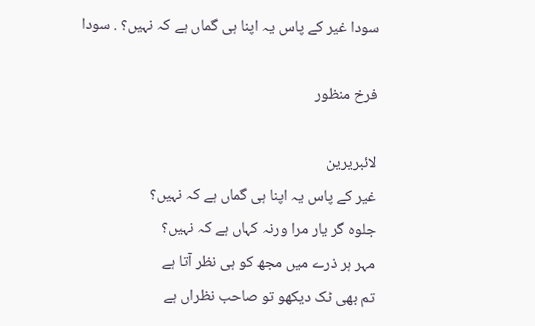سودا غیر کے پاس یہ اپنا ہی گماں ہے کہ نہیں؟ . سودا

فرخ منظور

لائبریرین
غیر کے پاس یہ اپنا ہی گماں ہے کہ نہیں؟
جلوہ گر یار مرا ورنہ کہاں ہے کہ نہیں؟
مہر ہر ذرے میں مجھ کو ہی نظر آتا ہے
تم بھی ٹک دیکھو تو صاحب نظراں ہے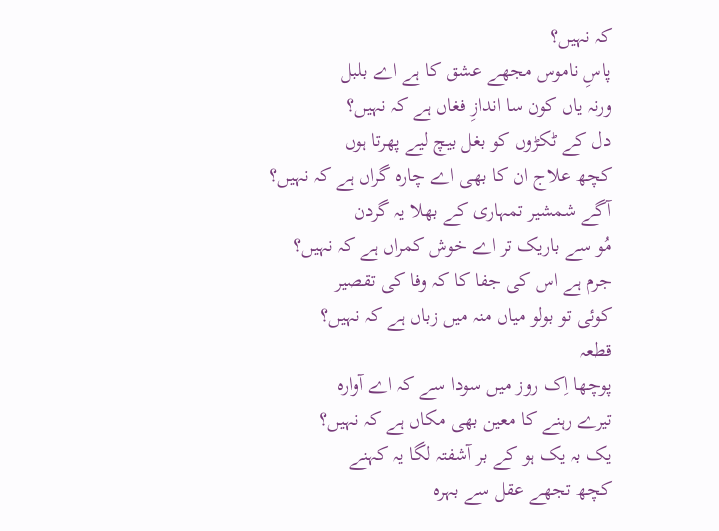کہ نہیں؟
پاسِ ناموس مجھے عشق کا ہے اے بلبل
ورنہ یاں کون سا اندازِ فغاں ہے کہ نہیں؟
دل کے ٹکڑوں کو بغل بیچ لیے پھرتا ہوں
کچھ علاج ان کا بھی اے چارہ گراں ہے کہ نہیں؟
آگے شمشیر تمہاری کے بھلا یہ گردن
مُو سے باریک تر اے خوش کمراں ہے کہ نہیں؟
جرم ہے اس کی جفا کا کہ وفا کی تقصیر
کوئی تو بولو میاں منہ میں زباں ہے کہ نہیں؟
قطعہ
پوچھا اِک روز میں سودا سے کہ اے آوارہ
تیرے رہنے کا معین بھی مکاں ہے کہ نہیں؟
یک بہ یک ہو کے بر آشفتہ لگا یہ کہنے
کچھ تجھے عقل سے بہرہ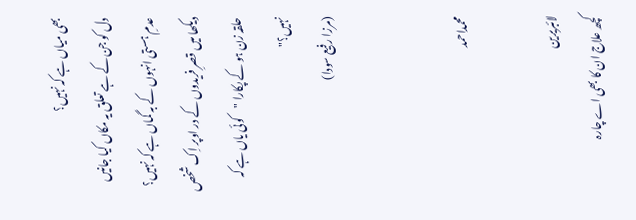بھی میاں ہے کہ نہیں؟
دل کو جن کے ہے تعلق یہ مکاں کیا جانیں
عدمِ ہستی انہوں کے بہ گماں ہے کہ نہیں؟
دیکھا میں قصرِ فریدوں کے در اوپر اِک شخص
حلقہ زن ہو کے پکارا "کوئی یاں ہے کہ نہیں؟"
(مرزا رفیع سودا)


محمداحمد

لائبریرین
کچھ علاج ان کا بھی اے چارہ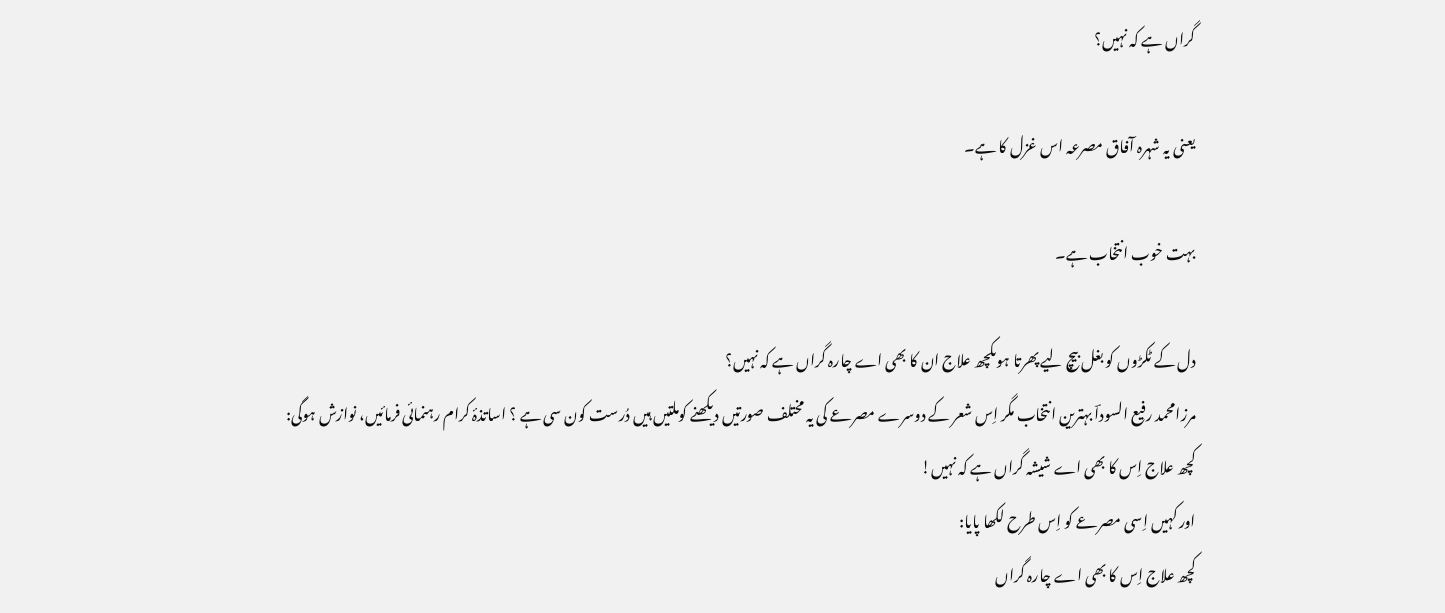گراں ہے کہ نہیں؟

یعنی یہ شہرہ آفاق مصرعہ اس غزل کا ہے۔

بہت خوب انتخاب ہے۔

دل کے ٹکڑوں کو بغل بیچ لیے پھرتا ہوںکچھ علاج ان کا بھی اے چارہ گراں ہے کہ نہیں؟
مرزامحمد رفیع السوداؔ بہترین انتخاب مگر اِس شعر کے دوسرے مصرعے کی یہ مختلف صورتیں دیکھنے کوملتیں ہیں دُرست کون سی ہے ؟ اساتذۂ کرام رہنمائی فرمائیں، نوازش ہوگی:
کچھ علاج اِس کا بھی اے شیشہ گراں ہے کہ نہیں!
اور کہیں اِسی مصرعے کو اِس طرح لکھا پایا:
کچھ علاج اِس کا بھی اے چارہ گراں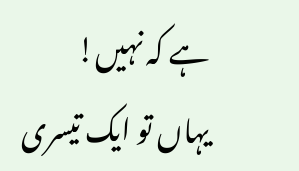ہے کہ نہیں!
یہاں تو ایک تیسری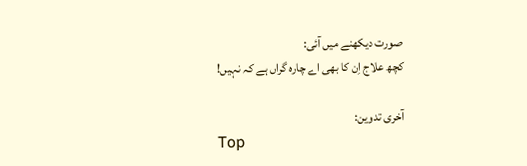صورت دیکھنے میں آئی:
کچھ علاج اِن کا بھی اے چارہ گراں ہے کہ نہیں!

آخری تدوین:
Top